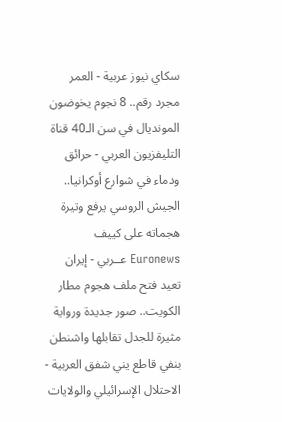سكاي نيوز عربية - العمر مجرد رقم.. 8 نجوم يخوضون المونديال في سن الـ40 قناة التليفزيون العربي - حرائق ودماء في شوارع أوكرانيا.. الجيش الروسي يرفع وتيرة هجماته على كييف Euronews عــربي - إيران تعيد فتح ملف هجوم مطار الكويت.. صور جديدة ورواية مثيرة للجدل تقابلها واشنطن بنفي قاطع يني شفق العربية - الاحتلال الإسرائيلي والولايات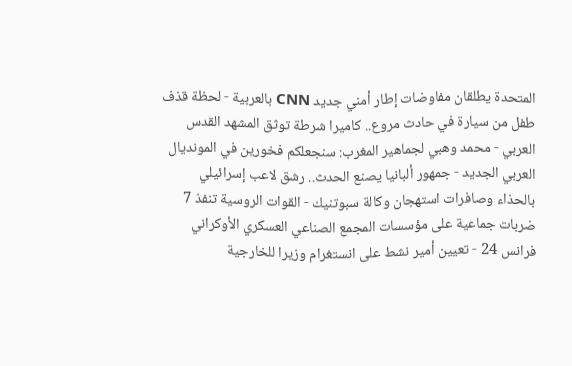المتحدة يطلقان مفاوضات إطار أمني جديد CNN بالعربية - لحظة قذف طفل من سيارة في حادث مروع.. كاميرا شرطة توثق المشهد القدس العربي - محمد وهبي لجماهير المغرب: سنجعلكم فخورين في المونديال العربي الجديد - جمهور ألبانيا يصنع الحدث.. رشق لاعب إسرائيلي بالحذاء وصافرات استهجان وكالة سبوتنيك - القوات الروسية تنفذ 7 ضربات جماعية على مؤسسات المجمع الصناعي العسكري الأوكراني فرانس 24 - تعيين أمير نشط على انستغرام وزيرا للخارجية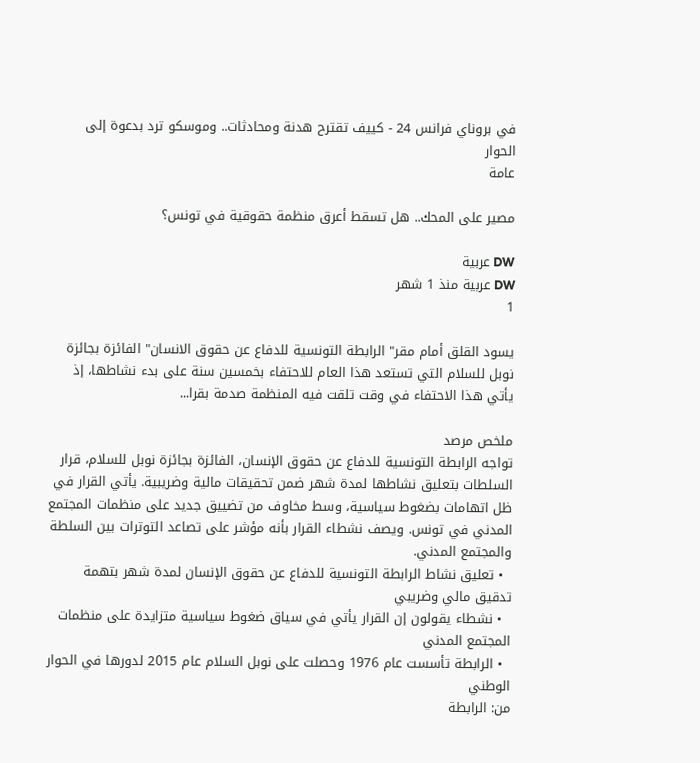في بروناي فرانس 24 - كييف تقترح هدنة ومحادثات.. وموسكو ترد بدعوة إلى الحوار
عامة

مصير على المحك.. هل تسقط أعرق منظمة حقوقية في تونس؟

DW عربية
DW عربية منذ 1 شهر
1

يسود القلق أمام مقر" الرابطة التونسية للدفاع عن حقوق الانسان" الفائزة بجائزة نوبل للسلام التي تستعد هذا العام للاحتفاء بخمسين سنة على بدء نشاطها، إذ يأتي هذا الاحتفاء في وقت تلقت فيه المنظمة صدمة بقرا...

ملخص مرصد
تواجه الرابطة التونسية للدفاع عن حقوق الإنسان، الفائزة بجائزة نوبل للسلام، قرار السلطات بتعليق نشاطها لمدة شهر ضمن تحقيقات مالية وضريبية. يأتي القرار في ظل اتهامات بضغوط سياسية، وسط مخاوف من تضييق جديد على منظمات المجتمع المدني في تونس. ويصف نشطاء القرار بأنه مؤشر على تصاعد التوترات بين السلطة والمجتمع المدني.
  • تعليق نشاط الرابطة التونسية للدفاع عن حقوق الإنسان لمدة شهر بتهمة تدقيق مالي وضريبي
  • نشطاء يقولون إن القرار يأتي في سياق ضغوط سياسية متزايدة على منظمات المجتمع المدني
  • الرابطة تأسست عام 1976 وحصلت على نوبل السلام عام 2015 لدورها في الحوار الوطني
من: الرابطة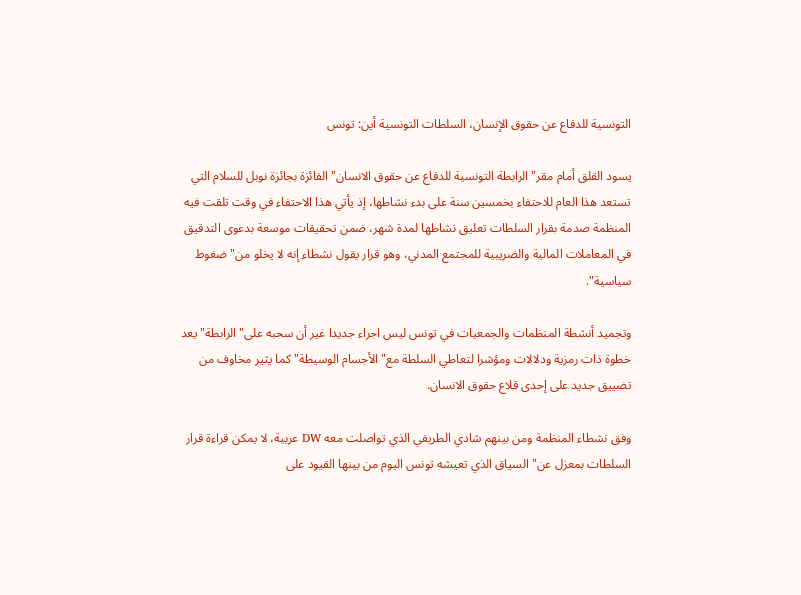التونسية للدفاع عن حقوق الإنسان، السلطات التونسية أين: تونس

يسود القلق أمام مقر" الرابطة التونسية للدفاع عن حقوق الانسان" الفائزة بجائزة نوبل للسلام التي تستعد هذا العام للاحتفاء بخمسين سنة على بدء نشاطها، إذ يأتي هذا الاحتفاء في وقت تلقت فيه المنظمة صدمة بقرار السلطات تعليق نشاطها لمدة شهر، ضمن تحقيقات موسعة بدعوى التدقيق في المعاملات المالية والضريبية للمجتمع المدني، وهو قرار يقول نشطاء إنه لا يخلو من" ضغوط سياسية".

وتجميد أنشطة المنظمات والجمعيات في تونس ليس اجراء جديدا غير أن سحبه على" الرابطة" يعد خطوة ذات رمزية ودلالات ومؤشرا لتعاطي السلطة مع" الأجسام الوسيطة" كما يثير مخاوف من تضييق جديد على إحدى قلاع حقوق الانسان.

وفق نشطاء المنظمة ومن بينهم شادي الطريفي الذي تواصلت معه DW عربية، لا يمكن قراءة قرار السلطات بمعزل عن" السياق الذي تعيشه تونس اليوم من بينها القيود على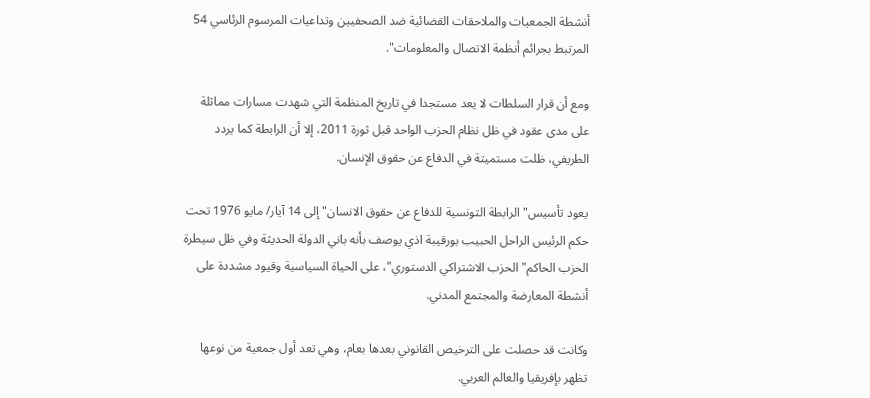أنشطة الجمعيات والملاحقات القضائية ضد الصحفيين وتداعيات المرسوم الرئاسي 54 المرتبط بجرائم أنظمة الاتصال والمعلومات".

ومع أن قرار السلطات لا يعد مستجدا في تاريخ المنظمة التي شهدت مسارات مماثلة على مدى عقود في ظل نظام الحزب الواحد قبل ثورة 2011، إلا أن الرابطة كما يردد الطريفي، ظلت مستميتة في الدفاع عن حقوق الإنسان.

يعود تأسيس" الرابطة التونسية للدفاع عن حقوق الانسان" إلى 14 آيار/ مايو 1976 تحت حكم الرئيس الراحل الحبيب بورقيبة اذي يوصف بأنه باني الدولة الحديثة وفي ظل سيطرة الحزب الحاكم" الحزب الاشتراكي الدستوري"، على الحياة السياسية وقيود مشددة على أنشطة المعارضة والمجتمع المدني.

وكانت قد حصلت على الترخيص القانوني بعدها بعام، وهي تعد أول جمعية من نوعها تظهر بإفريقيا والعالم العربي.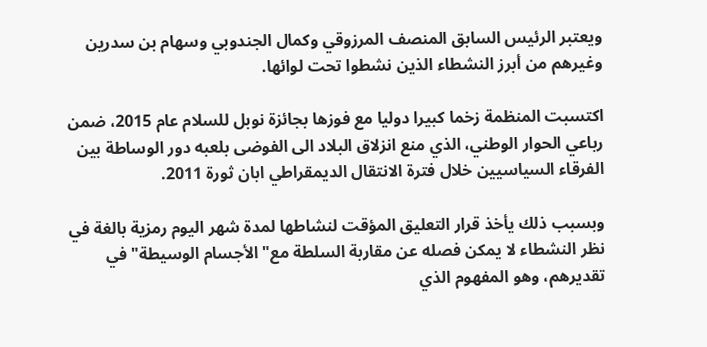ويعتبر الرئيس السابق المنصف المرزوقي وكمال الجندوبي وسهام بن سدرين وغيرهم من أبرز النشطاء الذين نشطوا تحت لوائها.

اكتسبت المنظمة زخما كبيرا دوليا مع فوزها بجائزة نوبل للسلام عام 2015، ضمن رباعي الحوار الوطني، الذي منع انزلاق البلاد الى الفوضى بلعبه دور الوساطة بين الفرقاء السياسيين خلال فترة الانتقال الديمقراطي ابان ثورة 2011.

وبسبب ذلك يأخذ قرار التعليق المؤقت لنشاطها لمدة شهر اليوم رمزية بالغة في نظر النشطاء لا يمكن فصله عن مقاربة السلطة مع" الأجسام الوسيطة" في تقديرهم، وهو المفهوم الذي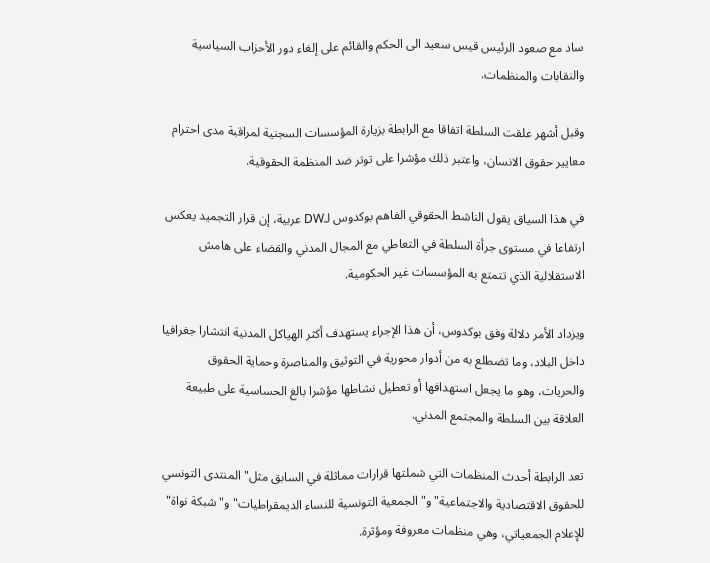ساد مع صعود الرئيس قيس سعيد الى الحكم والقائم على إلغاء دور الأحزاب السياسية والنقابات والمنظمات.

وقبل أشهر علقت السلطة اتفاقا مع الرابطة بزيارة المؤسسات السجنية لمراقبة مدى احترام معايير حقوق الانسان، واعتبر ذلك مؤشرا على توتر ضد المنظمة الحقوقية.

في هذا السياق يقول الناشط الحقوقي الفاهم بوكدوس لـDW عربية، إن قرار التجميد يعكس ارتفاعا في مستوى جرأة السلطة في التعاطي مع المجال المدني والقضاء على هامش الاستقلالية الذي تتمتع به المؤسسات غير الحكومية.

ويزداد الأمر دلالة وفق بوكدوس، أن هذا الإجراء يستهدف أكثر الهياكل المدنية انتشارا جغرافيا داخل البلاد، وما تضطلع به من أدوار محورية في التوثيق والمناصرة وحماية الحقوق والحريات، وهو ما يجعل استهدافها أو تعطيل نشاطها مؤشرا بالغ الحساسية على طبيعة العلاقة بين السلطة والمجتمع المدني.

تعد الرابطة أحدث المنظمات التي شملتها قرارات مماثلة في السابق مثل" المنتدى التونسي للحقوق الاقتصادية والاجتماعية" و" الجمعية التونسية للنساء الديمقراطيات" و" شبكة نواة" للإعلام الجمعياتي، وهي منظمات معروفة ومؤثرة.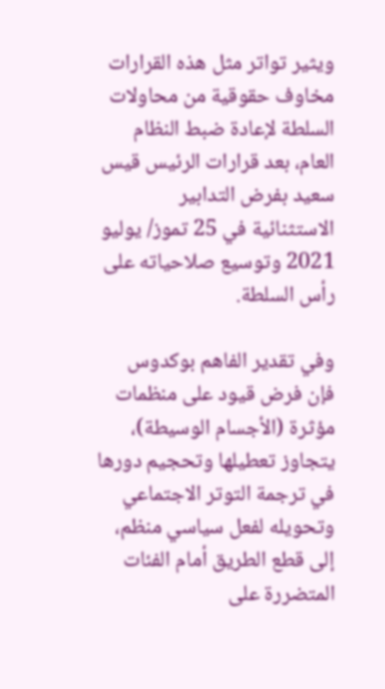ويثير تواتر مثل هذه القرارات مخاوف حقوقية من محاولات السلطة لإعادة ضبط النظام العام، بعد قرارات الرئيس قيس سعيد بفرض التدابير الاستثنائية في 25 تموز/ يوليو 2021 وتوسيع صلاحياته على رأس السلطة.

وفي تقدير الفاهم بوكدوس فإن فرض قيود على منظمات مؤثرة (الأجسام الوسيطة)، يتجاوز تعطيلها وتحجيم دورها في ترجمة التوتر الاجتماعي وتحويله لفعل سياسي منظم، إلى قطع الطريق أمام الفئات المتضررة على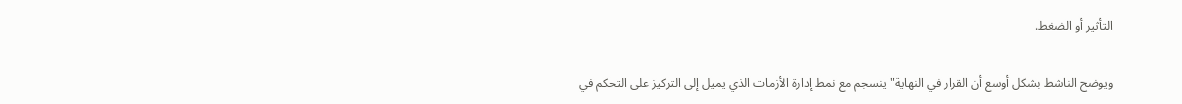التأثير أو الضغط.

ويوضح الناشط بشكل أوسع أن القرار في النهاية" ينسجم مع نمط إدارة الأزمات الذي يميل إلى التركيز على التحكم في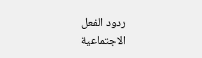ردود الفعل الاجتماعية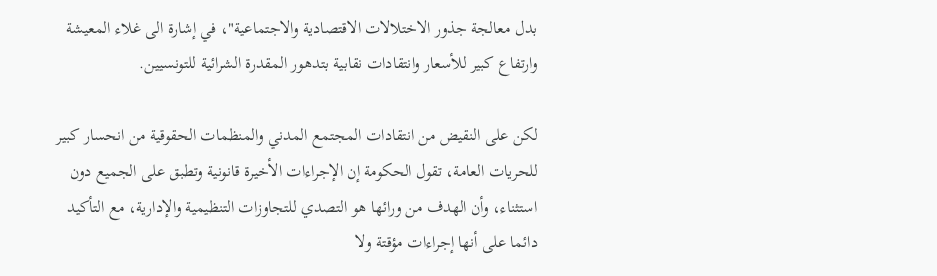بدل معالجة جذور الاختلالات الاقتصادية والاجتماعية"، في إشارة الى غلاء المعيشة وارتفاع كبير للأسعار وانتقادات نقابية بتدهور المقدرة الشرائية للتونسيين.

لكن على النقيض من انتقادات المجتمع المدني والمنظمات الحقوقية من انحسار كبير للحريات العامة، تقول الحكومة إن الإجراءات الأخيرة قانونية وتطبق على الجميع دون استثناء، وأن الهدف من ورائها هو التصدي للتجاوزات التنظيمية والإدارية، مع التأكيد دائما على أنها إجراءات مؤقتة ولا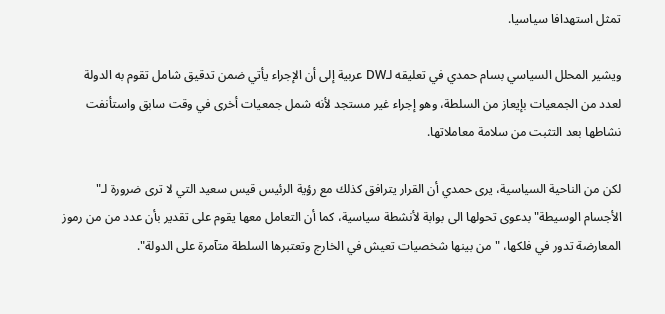تمثل استهدافا سياسيا.

ويشير المحلل السياسي بسام حمدي في تعليقه لـDW عربية إلى أن الإجراء يأتي ضمن تدقيق شامل تقوم به الدولة لعدد من الجمعيات بإيعاز من السلطة، وهو إجراء غير مستجد لأنه شمل جمعيات أخرى في وقت سابق واستأنفت نشاطها بعد التثبت من سلامة معاملاتها.

لكن من الناحية السياسية، يرى حمدي أن القرار يترافق كذلك مع رؤية الرئيس قيس سعيد التي لا ترى ضرورة لـ" الأجسام الوسيطة" بدعوى تحولها الى بوابة لأنشطة سياسية، كما أن التعامل معها يقوم على تقدير بأن عدد من من رموز المعارضة تدور في فلكها، " من بينها شخصيات تعيش في الخارج وتعتبرها السلطة متآمرة على الدولة".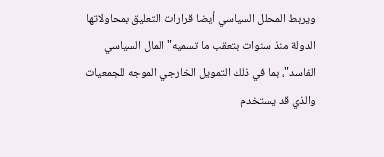ويربط المحلل السياسي أيضا قرارات التعليق بمحاولاتها الدولة منذ سنوات بتعقب ما تسميه" المال السياسي الفاسد"، بما في ذلك التمويل الخارجي الموجه للجمعيات والذي قد يستخدم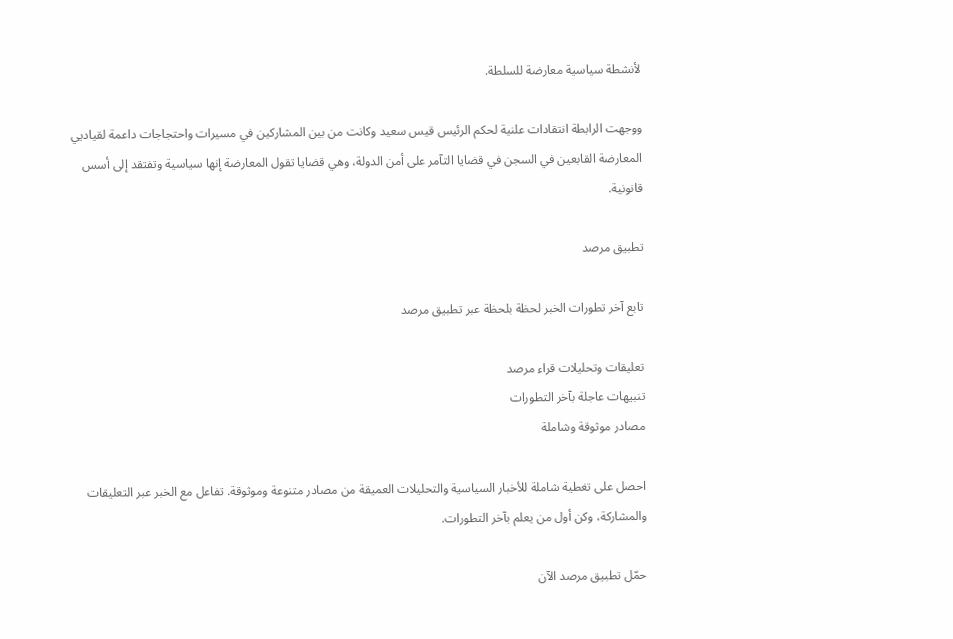لأنشطة سياسية معارضة للسلطة.

ووجهت الرابطة انتقادات علنية لحكم الرئيس قيس سعيد وكانت من بين المشاركين في مسيرات واحتجاجات داعمة لقياديي المعارضة القابعين في السجن في قضايا التآمر على أمن الدولة، وهي قضايا تقول المعارضة إنها سياسية وتفتقد إلى أسس قانونية.

تطبيق مرصد

تابع آخر تطورات الخبر لحظة بلحظة عبر تطبيق مرصد

تعليقات وتحليلات قراء مرصد
تنبيهات عاجلة بآخر التطورات
مصادر موثوقة وشاملة

احصل على تغطية شاملة للأخبار السياسية والتحليلات العميقة من مصادر متنوعة وموثوقة. تفاعل مع الخبر عبر التعليقات والمشاركة، وكن أول من يعلم بآخر التطورات.

حمّل تطبيق مرصد الآن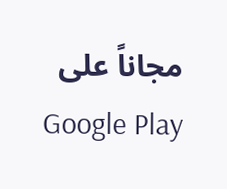مجاناً على Google Play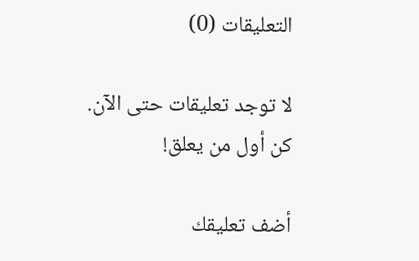التعليقات (0)

لا توجد تعليقات حتى الآن. كن أول من يعلق!

أضف تعليقك